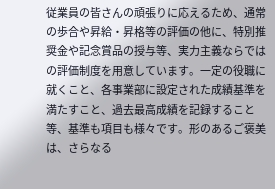従業員の皆さんの頑張りに応えるため、通常の歩合や昇給・昇格等の評価の他に、特別推奨金や記念賞品の授与等、実力主義ならではの評価制度を用意しています。一定の役職に就くこと、各事業部に設定された成績基準を満たすこと、過去最高成績を記録すること等、基準も項目も様々です。形のあるご褒美は、さらなる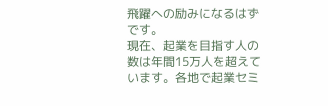飛躍への励みになるはずです。
現在、起業を目指す人の数は年間15万人を超えています。各地で起業セミ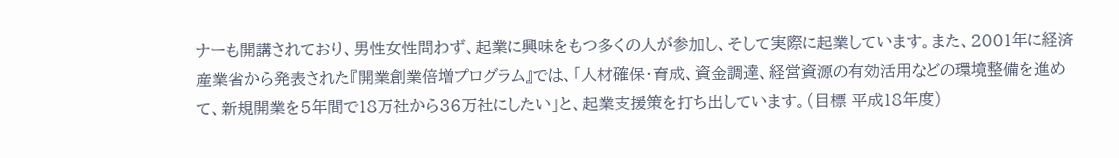ナーも開講されており、男性女性問わず、起業に興味をもつ多くの人が参加し、そして実際に起業しています。また、2001年に経済産業省から発表された『開業創業倍増プログラム』では、「人材確保・育成、資金調達、経営資源の有効活用などの環境整備を進めて、新規開業を5年間で18万社から36万社にしたい」と、起業支援策を打ち出しています。(目標 平成18年度)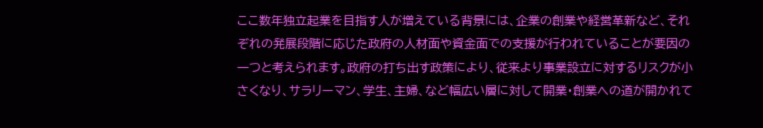ここ数年独立起業を目指す人が増えている背景には、企業の創業や経営革新など、それぞれの発展段階に応じた政府の人材面や資金面での支援が行われていることが要因の一つと考えられます。政府の打ち出す政策により、従来より事業設立に対するリスクが小さくなり、サラリーマン、学生、主婦、など幅広い層に対して開業・創業への道が開かれて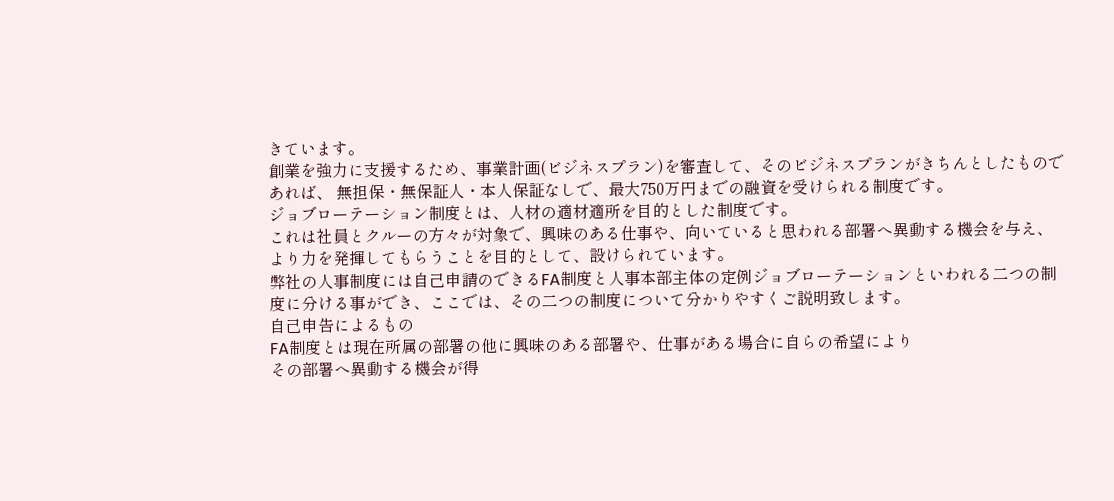きています。
創業を強力に支援するため、事業計画(ビジネスプラン)を審査して、そのビジネスプランがきちんとしたものであれば、 無担保・無保証人・本人保証なしで、最大750万円までの融資を受けられる制度です。
ジョブローテーション制度とは、人材の適材適所を目的とした制度です。
これは社員とクルーの方々が対象で、興味のある仕事や、向いていると思われる部署へ異動する機会を与え、より力を発揮してもらうことを目的として、設けられています。
弊社の人事制度には自己申請のできるFA制度と人事本部主体の定例ジョブローテーションといわれる二つの制度に分ける事ができ、ここでは、その二つの制度について分かりやすくご説明致します。
自己申告によるもの
FA制度とは現在所属の部署の他に興味のある部署や、仕事がある場合に自らの希望により
その部署へ異動する機会が得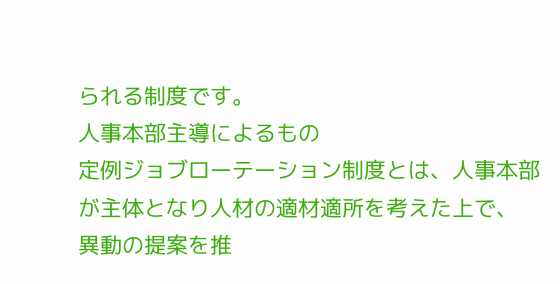られる制度です。
人事本部主導によるもの
定例ジョブローテーション制度とは、人事本部が主体となり人材の適材適所を考えた上で、 異動の提案を推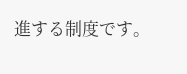進する制度です。